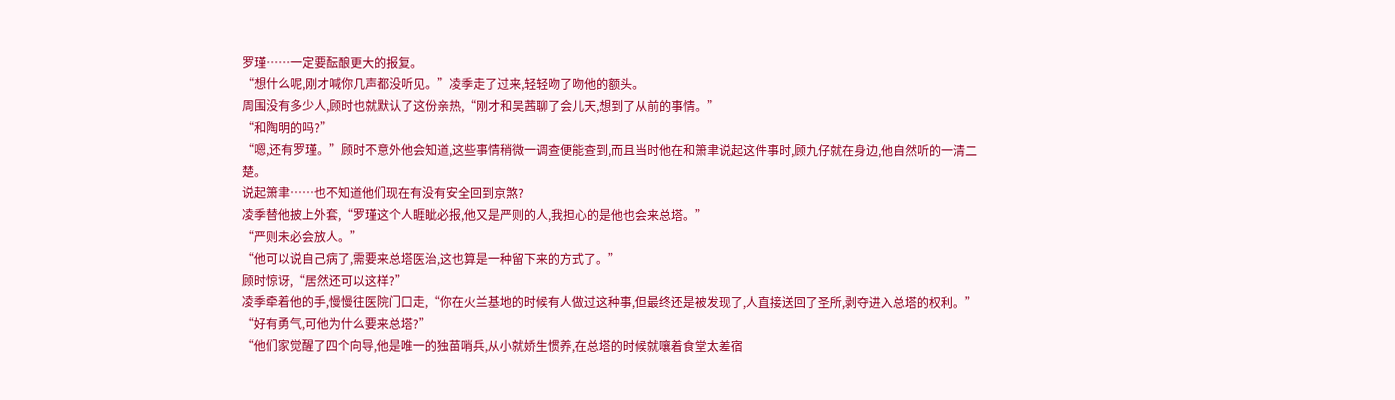罗瑾……一定要酝酿更大的报复。
“想什么呢,刚才喊你几声都没听见。”凌季走了过来,轻轻吻了吻他的额头。
周围没有多少人,顾时也就默认了这份亲热,“刚才和吴茜聊了会儿天,想到了从前的事情。”
“和陶明的吗?”
“嗯,还有罗瑾。”顾时不意外他会知道,这些事情稍微一调查便能查到,而且当时他在和箫聿说起这件事时,顾九仔就在身边,他自然听的一清二楚。
说起箫聿……也不知道他们现在有没有安全回到京煞?
凌季替他披上外套,“罗瑾这个人睚眦必报,他又是严则的人,我担心的是他也会来总塔。”
“严则未必会放人。”
“他可以说自己病了,需要来总塔医治,这也算是一种留下来的方式了。”
顾时惊讶,“居然还可以这样?”
凌季牵着他的手,慢慢往医院门口走,“你在火兰基地的时候有人做过这种事,但最终还是被发现了,人直接送回了圣所,剥夺进入总塔的权利。”
“好有勇气,可他为什么要来总塔?”
“他们家觉醒了四个向导,他是唯一的独苗哨兵,从小就娇生惯养,在总塔的时候就嚷着食堂太差宿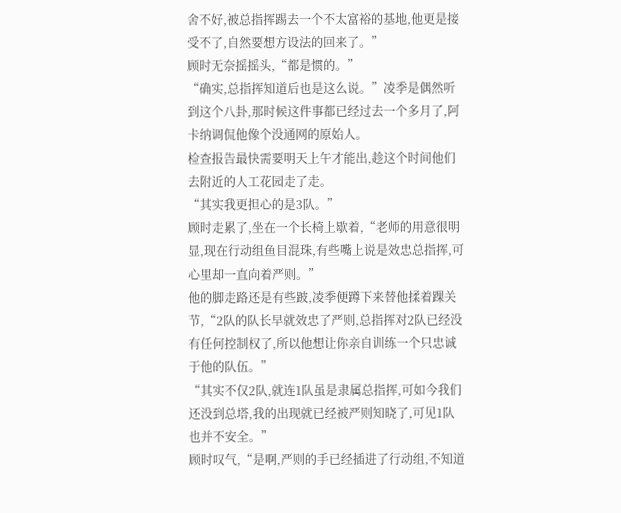舍不好,被总指挥踢去一个不太富裕的基地,他更是接受不了,自然要想方设法的回来了。”
顾时无奈摇摇头,“都是惯的。”
“确实,总指挥知道后也是这么说。”凌季是偶然听到这个八卦,那时候这件事都已经过去一个多月了,阿卡纳调侃他像个没通网的原始人。
检查报告最快需要明天上午才能出,趁这个时间他们去附近的人工花园走了走。
“其实我更担心的是3队。”
顾时走累了,坐在一个长椅上歇着,“老师的用意很明显,现在行动组鱼目混珠,有些嘴上说是效忠总指挥,可心里却一直向着严则。”
他的脚走路还是有些跛,凌季便蹲下来替他揉着踝关节,“2队的队长早就效忠了严则,总指挥对2队已经没有任何控制权了,所以他想让你亲自训练一个只忠诚于他的队伍。”
“其实不仅2队,就连1队虽是隶属总指挥,可如今我们还没到总塔,我的出现就已经被严则知晓了,可见1队也并不安全。”
顾时叹气,“是啊,严则的手已经插进了行动组,不知道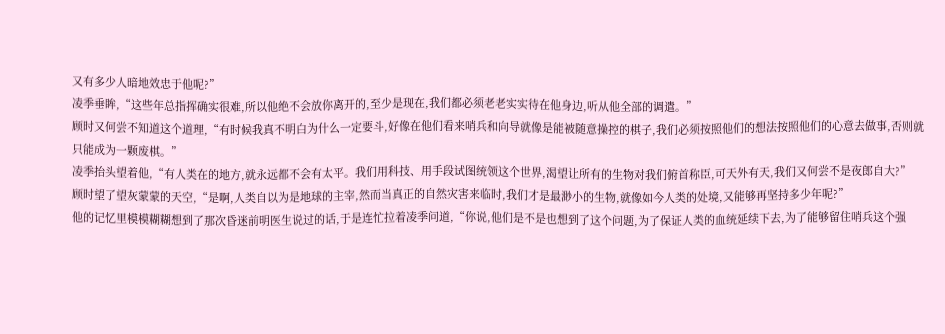又有多少人暗地效忠于他呢?”
凌季垂眸,“这些年总指挥确实很难,所以他绝不会放你离开的,至少是现在,我们都必须老老实实待在他身边,听从他全部的调遣。”
顾时又何尝不知道这个道理,“有时候我真不明白为什么一定要斗,好像在他们看来哨兵和向导就像是能被随意操控的棋子,我们必须按照他们的想法按照他们的心意去做事,否则就只能成为一颗废棋。”
凌季抬头望着他,“有人类在的地方,就永远都不会有太平。我们用科技、用手段试图统领这个世界,渴望让所有的生物对我们俯首称臣,可天外有天,我们又何尝不是夜郎自大?”
顾时望了望灰蒙蒙的天空,“是啊,人类自以为是地球的主宰,然而当真正的自然灾害来临时,我们才是最渺小的生物,就像如今人类的处境,又能够再坚持多少年呢?”
他的记忆里模模糊糊想到了那次昏迷前明医生说过的话,于是连忙拉着凌季问道,“你说,他们是不是也想到了这个问题,为了保证人类的血统延续下去,为了能够留住哨兵这个强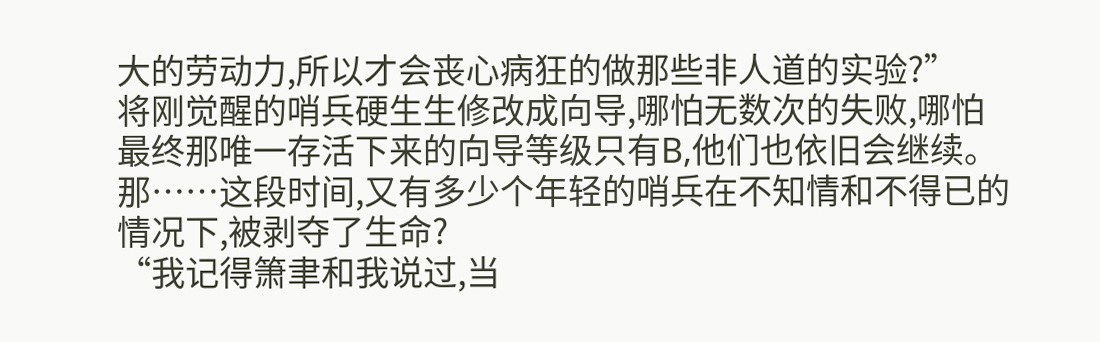大的劳动力,所以才会丧心病狂的做那些非人道的实验?”
将刚觉醒的哨兵硬生生修改成向导,哪怕无数次的失败,哪怕最终那唯一存活下来的向导等级只有B,他们也依旧会继续。
那……这段时间,又有多少个年轻的哨兵在不知情和不得已的情况下,被剥夺了生命?
“我记得箫聿和我说过,当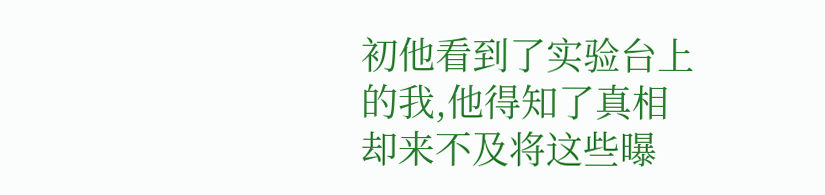初他看到了实验台上的我,他得知了真相却来不及将这些曝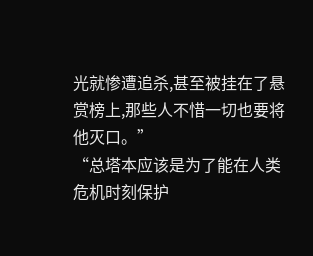光就惨遭追杀,甚至被挂在了悬赏榜上,那些人不惜一切也要将他灭口。”
“总塔本应该是为了能在人类危机时刻保护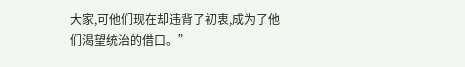大家,可他们现在却违背了初衷,成为了他们渴望统治的借口。”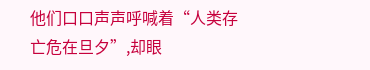他们口口声声呼喊着“人类存亡危在旦夕”,却眼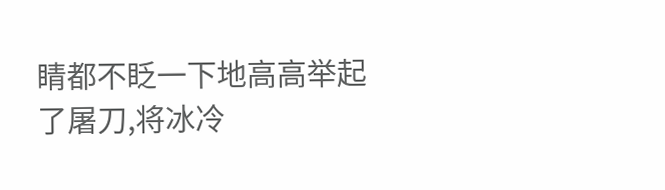睛都不眨一下地高高举起了屠刀,将冰冷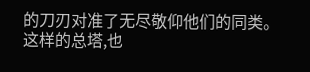的刀刃对准了无尽敬仰他们的同类。
这样的总塔,也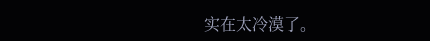实在太冷漠了。